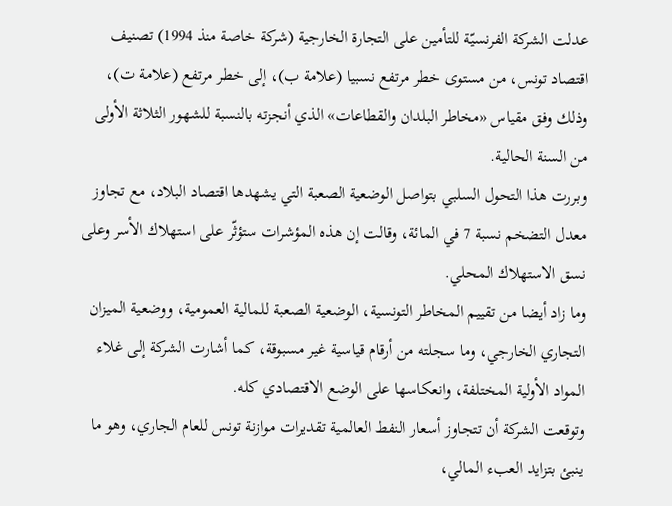عدلت الشركة الفرنسيّة للتأمين على التجارة الخارجية (شركة خاصة منذ 1994) تصنيف اقتصاد تونس، من مستوى خطر مرتفع نسبيا (علامة ب)، إلى خطر مرتفع (علامة ت)، وذلك وفق مقياس «مخاطر البلدان والقطاعات» الذي أنجزته بالنسبة للشهور الثلاثة الأولى من السنة الحالية.
وبررت هذا التحول السلبي بتواصل الوضعية الصعبة التي يشهدها اقتصاد البلاد، مع تجاوز معدل التضخم نسبة 7 في المائة، وقالت إن هذه المؤشرات ستؤثّر على استهلاك الأسر وعلى نسق الاستهلاك المحلي.
وما زاد أيضا من تقييم المخاطر التونسية، الوضعية الصعبة للمالية العمومية، ووضعية الميزان التجاري الخارجي، وما سجلته من أرقام قياسية غير مسبوقة، كما أشارت الشركة إلى غلاء المواد الأولية المختلفة، وانعكاسها على الوضع الاقتصادي كله.
وتوقعت الشركة أن تتجاوز أسعار النفط العالمية تقديرات موازنة تونس للعام الجاري، وهو ما ينبئ بتزايد العبء المالي،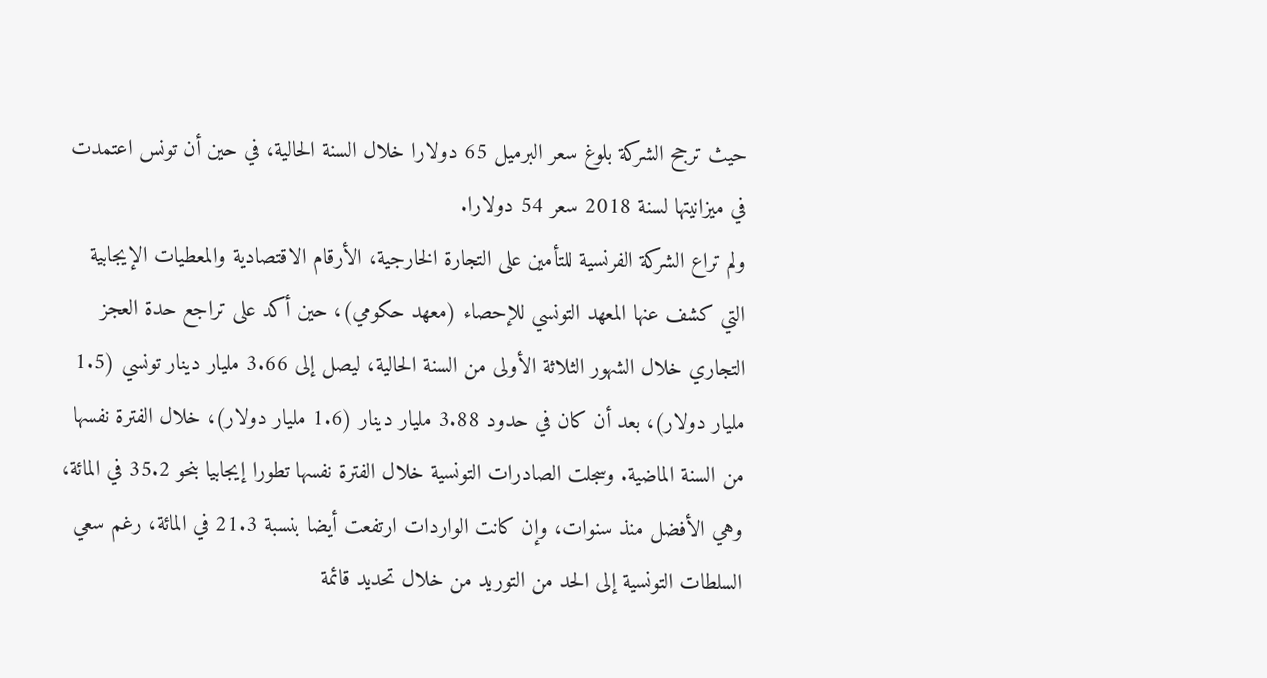حيث ترجح الشركة بلوغ سعر البرميل 65 دولارا خلال السنة الحالية، في حين أن تونس اعتمدت في ميزانيتها لسنة 2018 سعر 54 دولارا.
ولم تراع الشركة الفرنسية للتأمين على التجارة الخارجية، الأرقام الاقتصادية والمعطيات الإيجابية التي كشف عنها المعهد التونسي للإحصاء (معهد حكومي)، حين أكد على تراجع حدة العجز التجاري خلال الشهور الثلاثة الأولى من السنة الحالية، ليصل إلى 3.66 مليار دينار تونسي (1.5 مليار دولار)، بعد أن كان في حدود 3.88 مليار دينار (1.6 مليار دولار)، خلال الفترة نفسها من السنة الماضية. وسجلت الصادرات التونسية خلال الفترة نفسها تطورا إيجابيا بنحو 35.2 في المائة، وهي الأفضل منذ سنوات، وإن كانت الواردات ارتفعت أيضا بنسبة 21.3 في المائة، رغم سعي السلطات التونسية إلى الحد من التوريد من خلال تحديد قائمة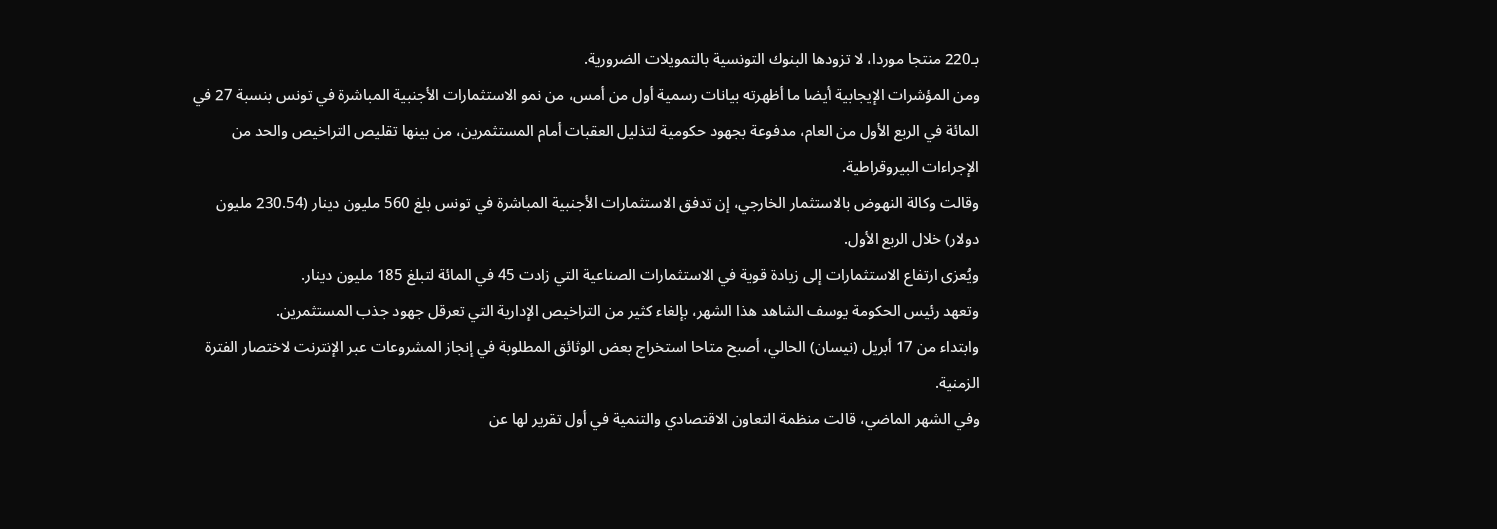بـ220 منتجا موردا، لا تزودها البنوك التونسية بالتمويلات الضرورية.
ومن المؤشرات الإيجابية أيضا ما أظهرته بيانات رسمية أول من أمس، من نمو الاستثمارات الأجنبية المباشرة في تونس بنسبة 27 في المائة في الربع الأول من العام، مدفوعة بجهود حكومية لتذليل العقبات أمام المستثمرين، من بينها تقليص التراخيص والحد من الإجراءات البيروقراطية.
وقالت وكالة النهوض بالاستثمار الخارجي، إن تدفق الاستثمارات الأجنبية المباشرة في تونس بلغ 560 مليون دينار (230.54 مليون دولار) خلال الربع الأول.
ويُعزى ارتفاع الاستثمارات إلى زيادة قوية في الاستثمارات الصناعية التي زادت 45 في المائة لتبلغ 185 مليون دينار.
وتعهد رئيس الحكومة يوسف الشاهد هذا الشهر، بإلغاء كثير من التراخيص الإدارية التي تعرقل جهود جذب المستثمرين.
وابتداء من 17 أبريل (نيسان) الحالي، أصبح متاحا استخراج بعض الوثائق المطلوبة في إنجاز المشروعات عبر الإنترنت لاختصار الفترة الزمنية.
وفي الشهر الماضي، قالت منظمة التعاون الاقتصادي والتنمية في أول تقرير لها عن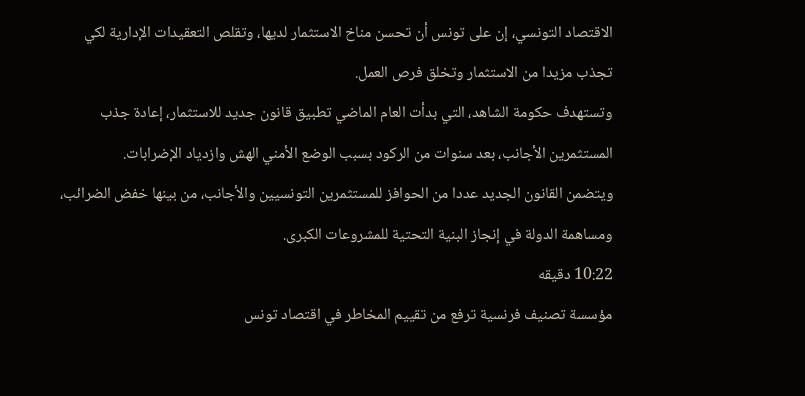الاقتصاد التونسي، إن على تونس أن تحسن مناخ الاستثمار لديها، وتقلص التعقيدات الإدارية لكي تجذب مزيدا من الاستثمار وتخلق فرص العمل.
وتستهدف حكومة الشاهد، التي بدأت العام الماضي تطبيق قانون جديد للاستثمار، إعادة جذب المستثمرين الأجانب، بعد سنوات من الركود بسبب الوضع الأمني الهش وازدياد الإضرابات.
ويتضمن القانون الجديد عددا من الحوافز للمستثمرين التونسيين والأجانب، من بينها خفض الضرائب، ومساهمة الدولة في إنجاز البنية التحتية للمشروعات الكبرى.
10:22 دقيقه
مؤسسة تصنيف فرنسية ترفع من تقييم المخاطر في اقتصاد تونس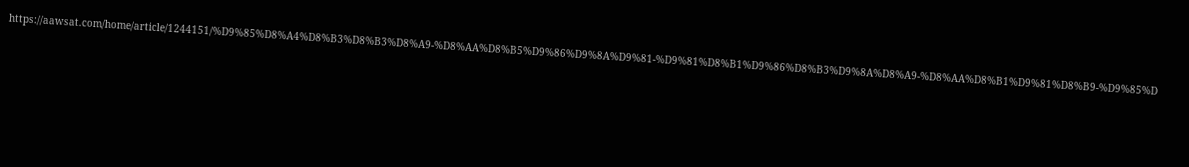https://aawsat.com/home/article/1244151/%D9%85%D8%A4%D8%B3%D8%B3%D8%A9-%D8%AA%D8%B5%D9%86%D9%8A%D9%81-%D9%81%D8%B1%D9%86%D8%B3%D9%8A%D8%A9-%D8%AA%D8%B1%D9%81%D8%B9-%D9%85%D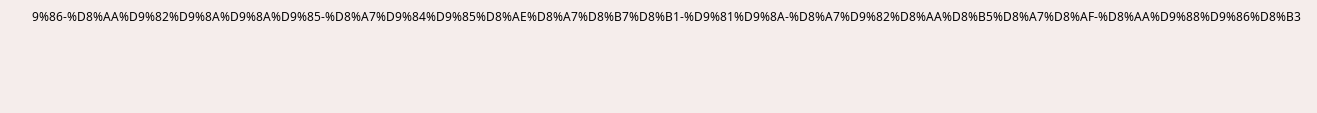9%86-%D8%AA%D9%82%D9%8A%D9%8A%D9%85-%D8%A7%D9%84%D9%85%D8%AE%D8%A7%D8%B7%D8%B1-%D9%81%D9%8A-%D8%A7%D9%82%D8%AA%D8%B5%D8%A7%D8%AF-%D8%AA%D9%88%D9%86%D8%B3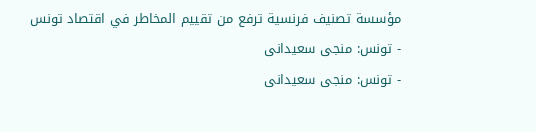مؤسسة تصنيف فرنسية ترفع من تقييم المخاطر في اقتصاد تونس
- تونس: منجی سعیدانی
- تونس: منجی سعیدانی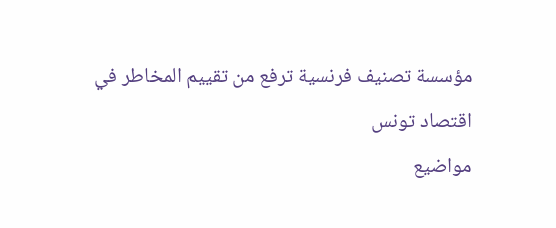مؤسسة تصنيف فرنسية ترفع من تقييم المخاطر في اقتصاد تونس
مواضيع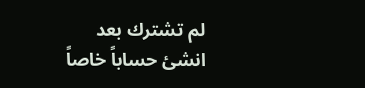لم تشترك بعد
انشئ حساباً خاصاً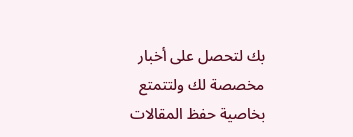بك لتحصل على أخبار مخصصة لك ولتتمتع بخاصية حفظ المقالات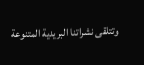وتتلقى نشراتنا البريدية المتنوعة